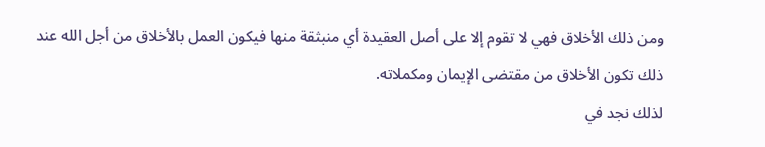ومن ذلك الأخلاق فهي لا تقوم إلا على أصل العقيدة أي منبثقة منها فيكون العمل بالأخلاق من أجل الله عند ذلك تكون الأخلاق من مقتضى الإيمان ومكملاته.
لذلك نجد في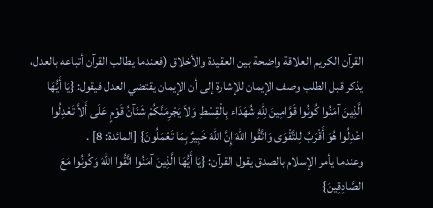القرآن الكريم العلاقة واضحة بين العقيدة والأخلاق (فعندما يطالب القرآن أتباعه بالعدل، يذكر قبل الطلب وصف الإيمان للإشارة إلى أن الإيمان يقتضي العدل فيقول: {يَا أَيُّهَا الَّذِينَ آمَنُوا كُونُوا قَوَّامِينَ لِلّهِ شُهَدَاء بِالْقِسْطِ وَلاَ يَجْرِمَنَّكُمْ شَنَآنُ قَوْمٍ عَلَى أَلاَّ تَعْدِلُوا اعْدِلُوا هُوَ أَقْرَبُ لِلتَّقْوَى وَاتَّقُوا اللّهَ إِنَّ اللّهَ خَبِيرٌ بِمَا تَعْمَلُونَ} [المائدة: 8] .
وعندما يأمر الإسلام بالصدق يقول القرآن: {يَا أَيُّهَا الَّذِينَ آمَنُوا اتَّقُوا اللّهَ وَكُونُوا مَعَ الصَّادِقِينَ}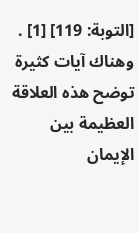[التوبة: 119] [1] .
وهناك آيات كثيرة توضح هذه العلاقة العظيمة بين الإيمان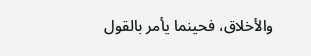والأخلاق، فحينما يأمر بالقول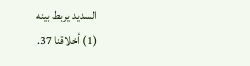السديد يربط بينه
(1) أخلاقنا 37.